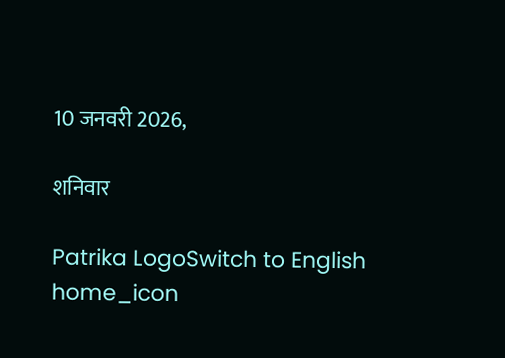10 जनवरी 2026,

शनिवार

Patrika LogoSwitch to English
home_icon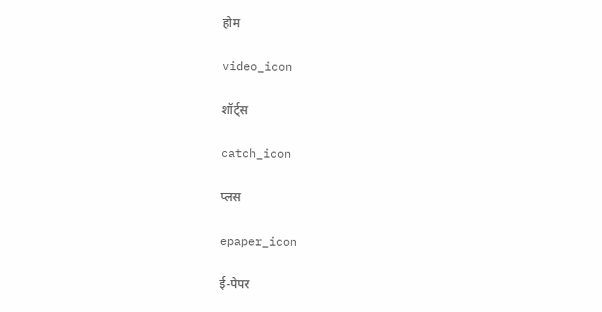होम

video_icon

शॉर्ट्स

catch_icon

प्लस

epaper_icon

ई-पेपर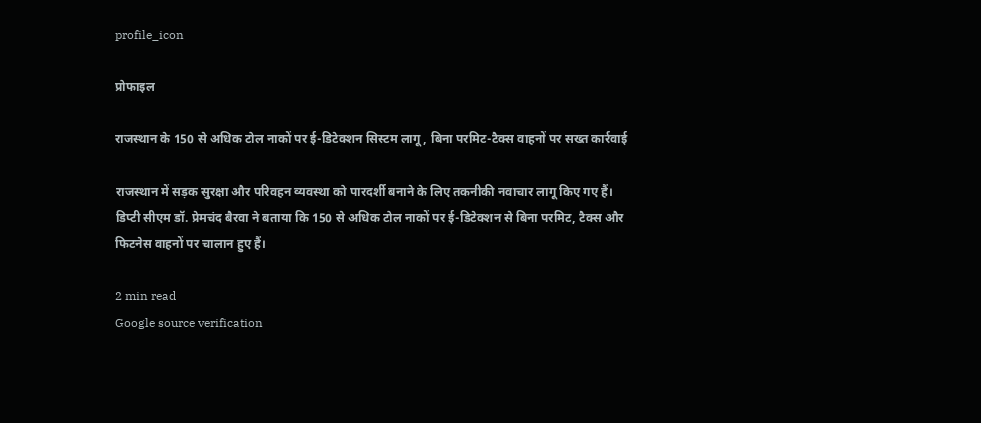profile_icon

प्रोफाइल

राजस्थान के 150 से अधिक टोल नाकों पर ई-डिटेक्शन सिस्टम लागू, बिना परमिट-टैक्स वाहनों पर सख्त कार्रवाई

राजस्थान में सड़क सुरक्षा और परिवहन व्यवस्था को पारदर्शी बनाने के लिए तकनीकी नवाचार लागू किए गए हैं। डिप्टी सीएम डॉ. प्रेमचंद बैरवा ने बताया कि 150 से अधिक टोल नाकों पर ई-डिटेक्शन से बिना परमिट, टैक्स और फिटनेस वाहनों पर चालान हुए हैं।

2 min read
Google source verification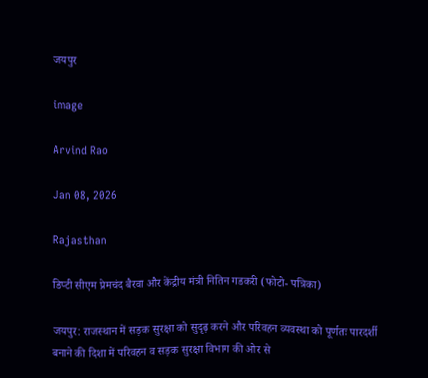जयपुर

image

Arvind Rao

Jan 08, 2026

Rajasthan

डिप्टी सीएम प्रेमचंद बैरवा और केंद्रीय मंत्री नितिन गडकरी (फोटो- पत्रिका)

जयपुर: राजस्थान में सड़क सुरक्षा को सुदृढ़ करने और परिवहन व्यवस्था को पूर्णतः पारदर्शी बनाने की दिशा में परिवहन व सड़क सुरक्षा विभाग की ओर से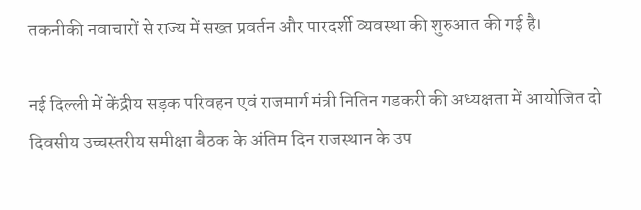तकनीकी नवाचारों से राज्य में सख्त प्रवर्तन और पारदर्शी व्यवस्था की शुरुआत की गई है।

नई दिल्ली में केंद्रीय सड़क परिवहन एवं राजमार्ग मंत्री नितिन गडकरी की अध्यक्षता में आयोजित दो दिवसीय उच्चस्तरीय समीक्षा बैठक के अंतिम दिन राजस्थान के उप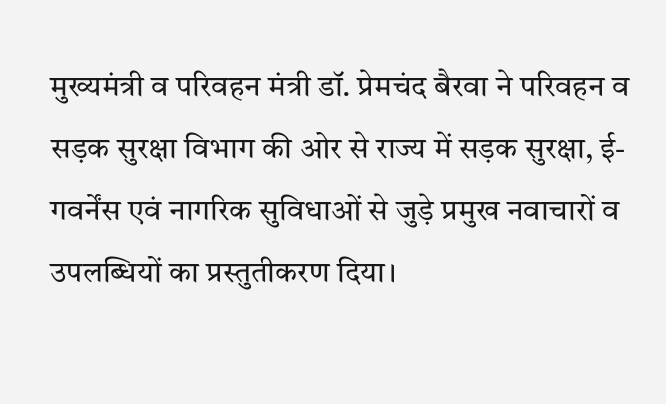मुख्यमंत्री व परिवहन मंत्री डॉ. प्रेमचंद बैरवा ने परिवहन व सड़क सुरक्षा विभाग की ओर से राज्य में सड़क सुरक्षा, ई-गवर्नेंस एवं नागरिक सुविधाओं से जुड़े प्रमुख नवाचारों व उपलब्धियों का प्रस्तुतीकरण दिया।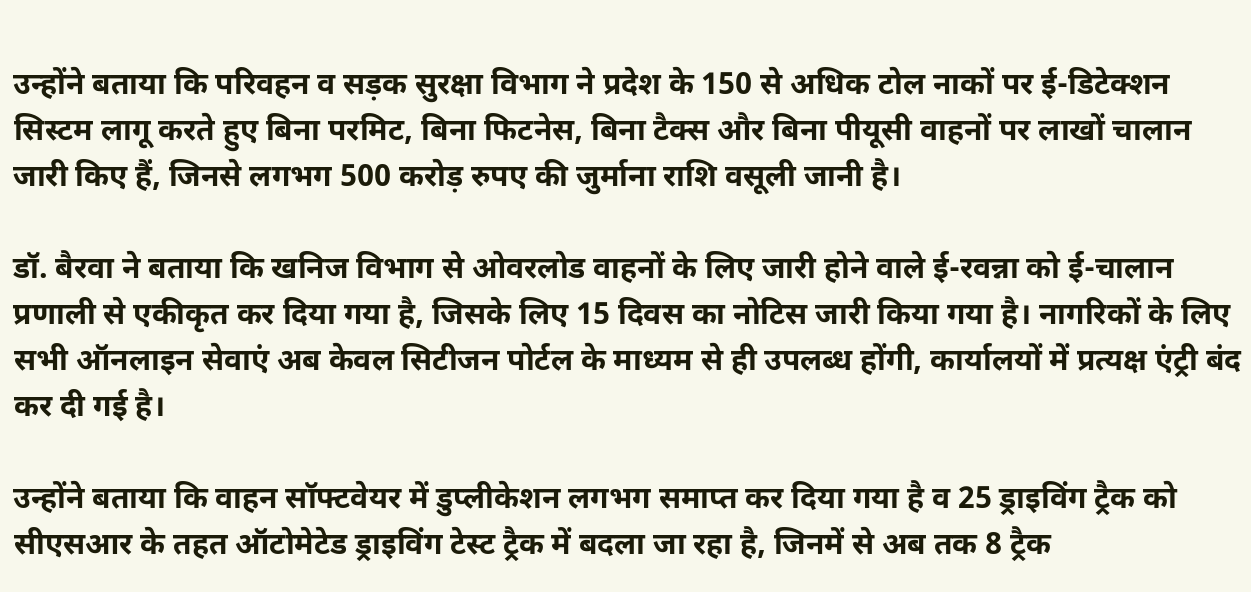उन्होंने बताया कि परिवहन व सड़क सुरक्षा विभाग ने प्रदेश के 150 से अधिक टोल नाकों पर ई-डिटेक्शन सिस्टम लागू करते हुए बिना परमिट, बिना फिटनेस, बिना टैक्स और बिना पीयूसी वाहनों पर लाखों चालान जारी किए हैं, जिनसे लगभग 500 करोड़ रुपए की जुर्माना राशि वसूली जानी है।

डॉ. बैरवा ने बताया कि खनिज विभाग से ओवरलोड वाहनों के लिए जारी होने वाले ई-रवन्ना को ई-चालान प्रणाली से एकीकृत कर दिया गया है, जिसके लिए 15 दिवस का नोटिस जारी किया गया है। नागरिकों के लिए सभी ऑनलाइन सेवाएं अब केवल सिटीजन पोर्टल के माध्यम से ही उपलब्ध होंगी, कार्यालयों में प्रत्यक्ष एंट्री बंद कर दी गई है।

उन्होंने बताया कि वाहन सॉफ्टवेयर में डुप्लीकेशन लगभग समाप्त कर दिया गया है व 25 ड्राइविंग ट्रैक को सीएसआर के तहत ऑटोमेटेड ड्राइविंग टेस्ट ट्रैक में बदला जा रहा है, जिनमें से अब तक 8 ट्रैक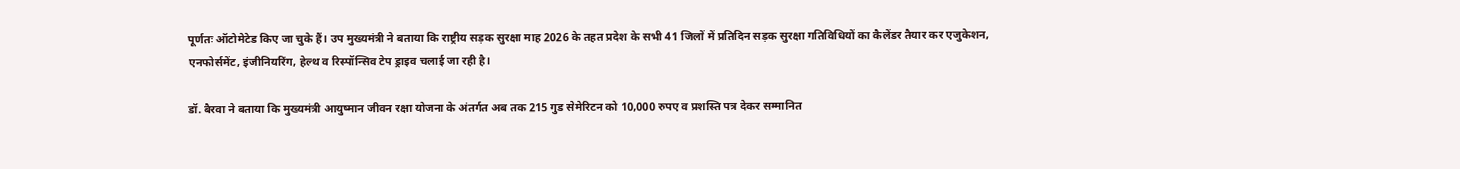पूर्णतः ऑटोमेटेड किए जा चुके हैं। उप मुख्यमंत्री ने बताया कि राष्ट्रीय सड़क सुरक्षा माह 2026 के तहत प्रदेश के सभी 41 जिलों में प्रतिदिन सड़क सुरक्षा गतिविधियों का कैलेंडर तैयार कर एजुकेशन, एनफोर्समेंट, इंजीनियरिंग, हेल्थ व रिस्पॉन्सिव टेप ड्राइव चलाई जा रही है।

डॉ. बैरवा ने बताया कि मुख्यमंत्री आयुष्मान जीवन रक्षा योजना के अंतर्गत अब तक 215 गुड सेमेरिटन को 10,000 रुपए व प्रशस्ति पत्र देकर सम्मानित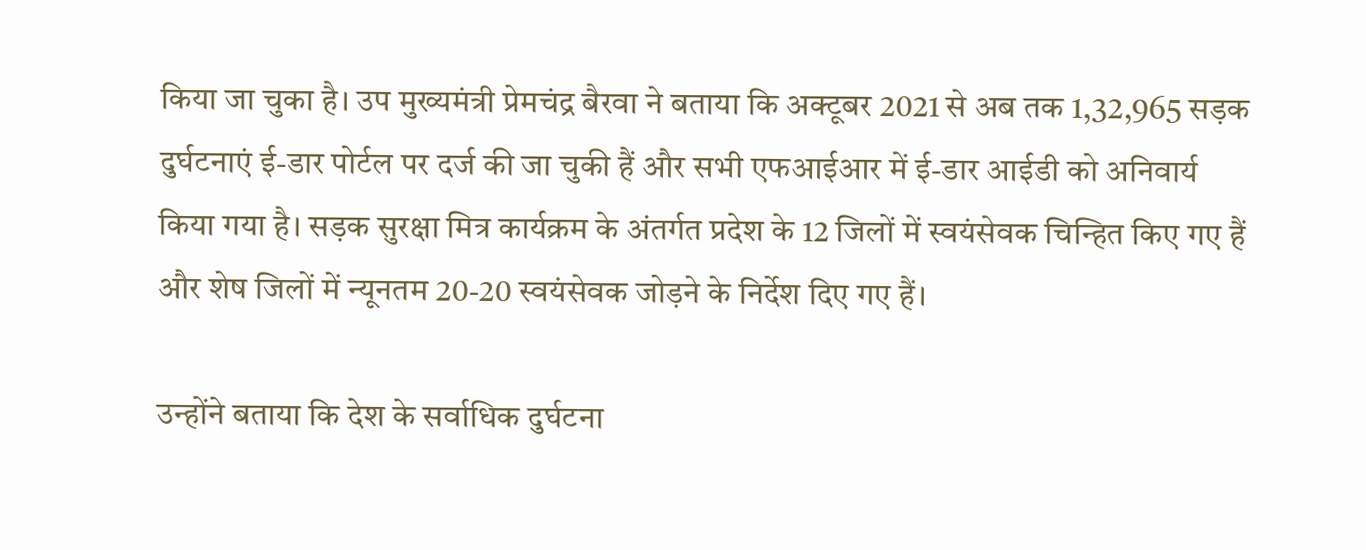किया जा चुका है। उप मुख्यमंत्री प्रेमचंद्र बैरवा ने बताया कि अक्टूबर 2021 से अब तक 1,32,965 सड़क दुर्घटनाएं ई-डार पोर्टल पर दर्ज की जा चुकी हैं और सभी एफआईआर में ई-डार आईडी को अनिवार्य किया गया है। सड़क सुरक्षा मित्र कार्यक्रम के अंतर्गत प्रदेश के 12 जिलों में स्वयंसेवक चिन्हित किए गए हैं और शेष जिलों में न्यूनतम 20-20 स्वयंसेवक जोड़ने के निर्देश दिए गए हैं।

उन्होंने बताया कि देश के सर्वाधिक दुर्घटना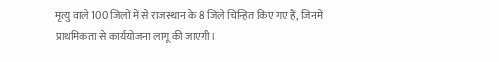मृत्यु वाले 100 जिलों में से राजस्थान के 8 जिले चिन्हित किए गए हैं, जिनमें प्राथमिकता से कार्ययोजना लागू की जाएगी।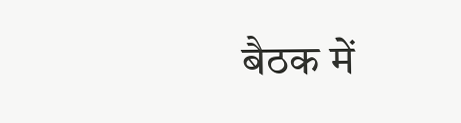बैठक में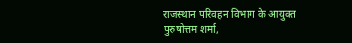राजस्थान परिवहन विभाग के आयुक्त पुरुषोत्तम शर्मा,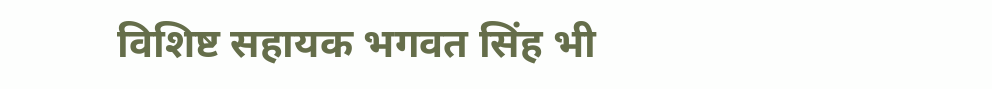विशिष्ट सहायक भगवत सिंह भी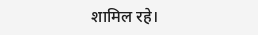शामिल रहे।